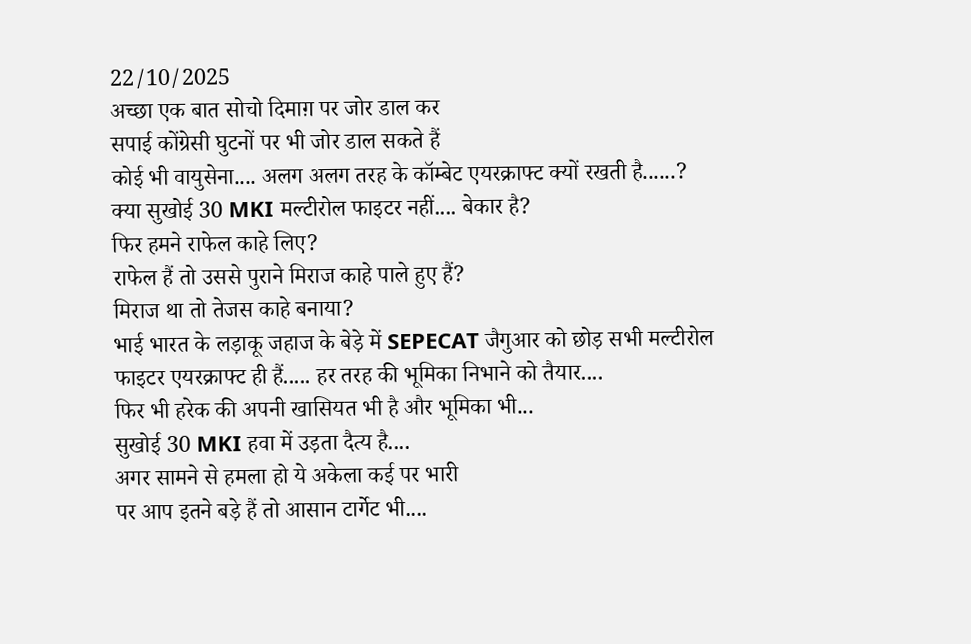22/10/2025
अच्छा एक बात सोचो दिमाग़ पर जोर डाल कर
सपाई कोंग्रेसी घुटनों पर भी जोर डाल सकते हैं
कोई भी वायुसेना.... अलग अलग तरह के कॉम्बेट एयरक्राफ्ट क्यों रखती है......?
क्या सुखोई 30 MKI मल्टीरोल फाइटर नहीं.... बेकार है?
फिर हमने राफेल काहे लिए?
राफेल हैं तो उससे पुराने मिराज काहे पाले हुए हैं?
मिराज था तो तेजस काहे बनाया?
भाई भारत के लड़ाकू जहाज के बेड़े में SEPECAT जैगुआर को छोड़ सभी मल्टीरोल फाइटर एयरक्राफ्ट ही हैं..... हर तरह की भूमिका निभाने को तैयार....
फिर भी हरेक की अपनी खासियत भी है और भूमिका भी...
सुखोई 30 MKI हवा में उड़ता दैत्य है....
अगर सामने से हमला हो ये अकेला कई पर भारी
पर आप इतने बड़े हैं तो आसान टार्गेट भी....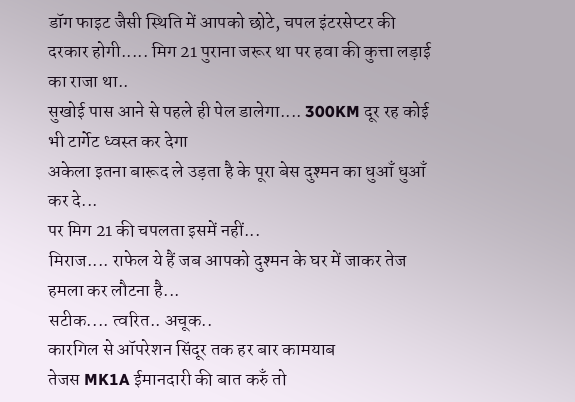डॉग फाइट जैसी स्थिति में आपको छोटे, चपल इंटरसेप्टर की दरकार होगी..... मिग 21 पुराना जरूर था पर हवा की कुत्ता लड़ाई का राजा था..
सुखोई पास आने से पहले ही पेल डालेगा.... 300KM दूर रह कोई भी टार्गेट ध्वस्त कर देगा
अकेला इतना बारूद ले उड़ता है के पूरा बेस दुश्मन का धुआँ धुआँ कर दे...
पर मिग 21 की चपलता इसमें नहीं...
मिराज.... राफेल ये हैं जब आपको दुश्मन के घर में जाकर तेज हमला कर लौटना है...
सटीक.... त्वरित.. अचूक..
कारगिल से ऑपरेशन सिंदूर तक हर बार कामयाब
तेजस MK1A ईमानदारी की बात करुँ तो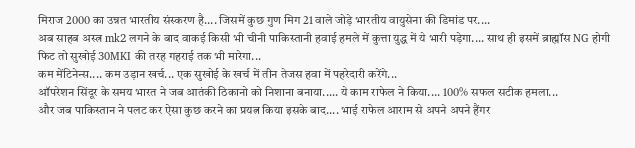मिराज 2000 का उन्नत भारतीय संस्करण है.... जिसमें कुछ गुण मिग 21 वाले जोड़े भारतीय वायुसेना की डिमांड पर....
अब साहब अस्त्र mk2 लगने के बाद वाकई किसी भी चीनी पाकिस्तानी हवाई हमले में कुत्ता युद्ध में ये भारी पड़ेगा.... साथ ही इसमें ब्राह्मॉस NG होगी फिट तो सुखोई 30MKI की तरह गहराई तक भी मारेगा...
कम मेंटिनेन्स.... कम उड़ान खर्च... एक सुखोई के खर्च में तीन तेजस हवा में पहरेदारी करेंगे...
ऑपरेशन सिंदूर के समय भारत ने जब आतंकी ठिकानो को निशाना बनाया..... ये काम राफेल ने किया.... 100% सफल सटीक हमला...
और जब पाकिस्तान ने पलट कर ऐसा कुछ करने का प्रयत्न किया इसके बाद.... भाई राफेल आराम से अपने अपने हैंगर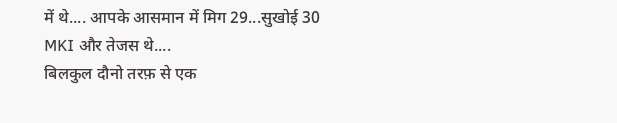में थे.... आपके आसमान में मिग 29...सुखोई 30 MKI और तेजस थे....
बिलकुल दौनो तरफ़ से एक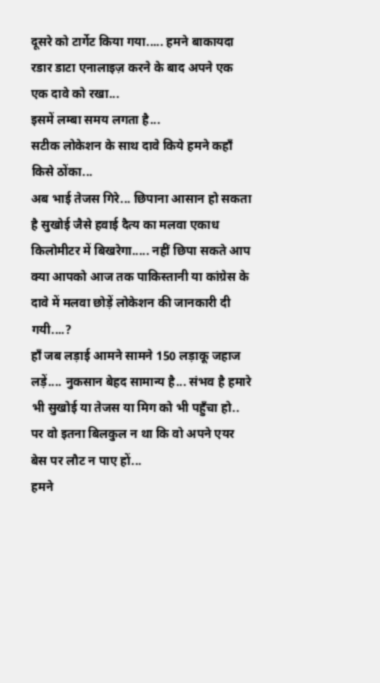दूसरे को टार्गेट किया गया..... हमने बाकायदा रडार डाटा एनालाइज़ करने के बाद अपने एक एक दावे को रखा...
इसमें लम्बा समय लगता है...
सटीक लोकेशन के साथ दावे किये हमने कहाँ किसे ठोंका...
अब भाई तेजस गिरे... छिपाना आसान हो सकता है सुखोई जैसे हवाई दैत्य का मलवा एकाध किलोमीटर में बिखरेगा..... नहीं छिपा सकते आप
क्या आपको आज तक पाकिस्तानी या कांग्रेस के दावे में मलवा छोड़ें लोकेशन की जानकारी दी गयी....?
हाँ जब लड़ाई आमने सामने 150 लड़ाकू जहाज लड़ें.... नुकसान बेहद सामान्य है... संभव है हमारे भी सुखोई या तेजस या मिग को भी पहुँचा हो..
पर वो इतना बिलकुल न था कि वो अपने एयर बेस पर लौट न पाए हों...
हमने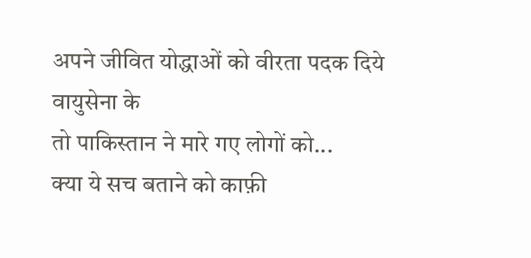अपने जीवित योद्धाओं को वीरता पदक दिये वायुसेना के
तो पाकिस्तान ने मारे गए लोगों को...
क्या ये सच बताने को काफ़ी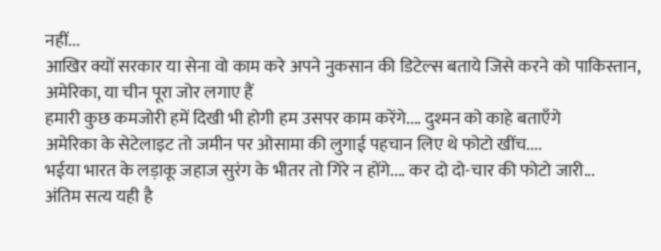नहीं...
आखिर क्यों सरकार या सेना वो काम करे अपने नुकसान की डिटेल्स बताये जिसे करने को पाकिस्तान, अमेरिका, या चीन पूरा जोर लगाए हैं
हमारी कुछ कमजोरी हमें दिखी भी होगी हम उसपर काम करेंगे.... दुश्मन को काहे बताएँगे
अमेरिका के सेटेलाइट तो जमीन पर ओसामा की लुगाई पहचान लिए थे फोटो खींच....
भईया भारत के लड़ाकू जहाज सुरंग के भीतर तो गिरे न होंगे.... कर दो दो-चार की फोटो जारी...
अंतिम सत्य यही है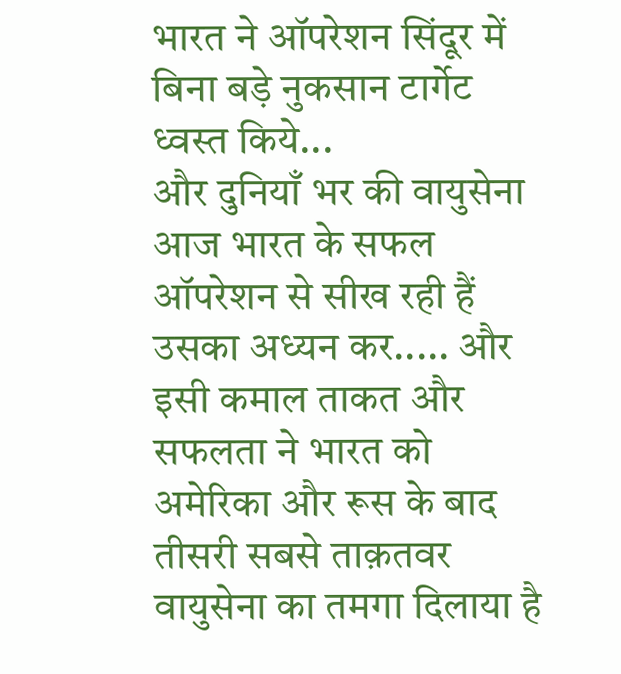भारत ने ऑपरेशन सिंदूर में बिना बड़े नुकसान टार्गेट ध्वस्त किये...
और दुनियाँ भर की वायुसेना आज भारत के सफल ऑपरेशन से सीख रही हैं उसका अध्यन कर..... और इसी कमाल ताकत और सफलता ने भारत को अमेरिका और रूस के बाद तीसरी सबसे ताक़तवर वायुसेना का तमगा दिलाया है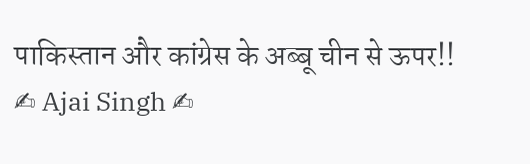पाकिस्तान और कांग्रेस के अब्बू चीन से ऊपर!!
✍ Ajai Singh ✍